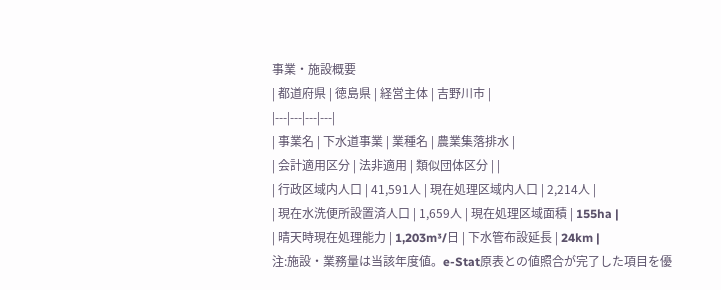事業・施設概要
| 都道府県 | 徳島県 | 経営主体 | 吉野川市 |
|---|---|---|---|
| 事業名 | 下水道事業 | 業種名 | 農業集落排水 |
| 会計適用区分 | 法非適用 | 類似団体区分 | |
| 行政区域内人口 | 41,591人 | 現在処理区域内人口 | 2,214人 |
| 現在水洗便所設置済人口 | 1,659人 | 現在処理区域面積 | 155ha |
| 晴天時現在処理能力 | 1,203m³/日 | 下水管布設延長 | 24km |
注:施設・業務量は当該年度値。e-Stat原表との値照合が完了した項目を優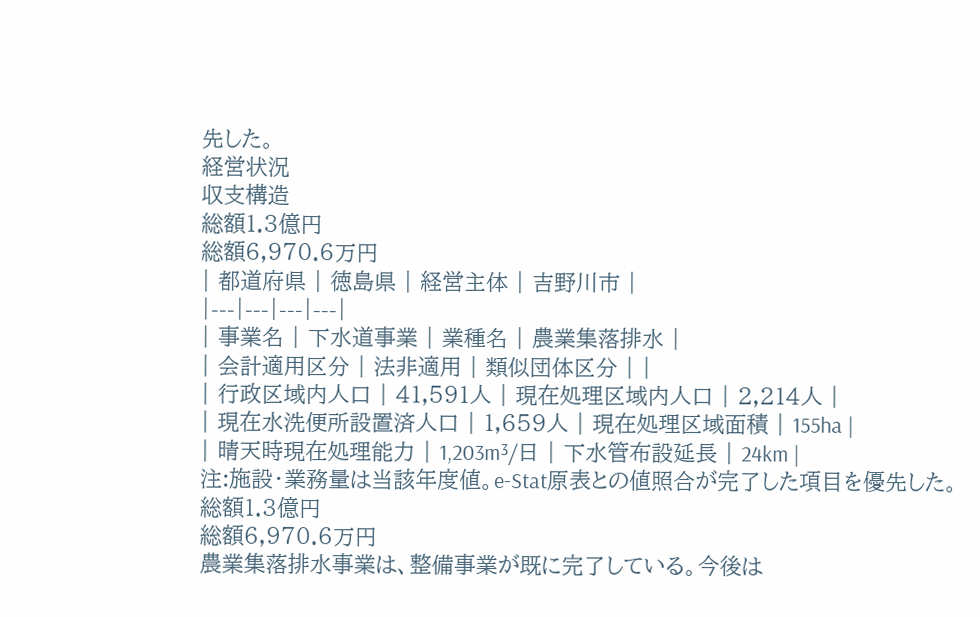先した。
経営状況
収支構造
総額1.3億円
総額6,970.6万円
| 都道府県 | 徳島県 | 経営主体 | 吉野川市 |
|---|---|---|---|
| 事業名 | 下水道事業 | 業種名 | 農業集落排水 |
| 会計適用区分 | 法非適用 | 類似団体区分 | |
| 行政区域内人口 | 41,591人 | 現在処理区域内人口 | 2,214人 |
| 現在水洗便所設置済人口 | 1,659人 | 現在処理区域面積 | 155ha |
| 晴天時現在処理能力 | 1,203m³/日 | 下水管布設延長 | 24km |
注:施設・業務量は当該年度値。e-Stat原表との値照合が完了した項目を優先した。
総額1.3億円
総額6,970.6万円
農業集落排水事業は、整備事業が既に完了している。今後は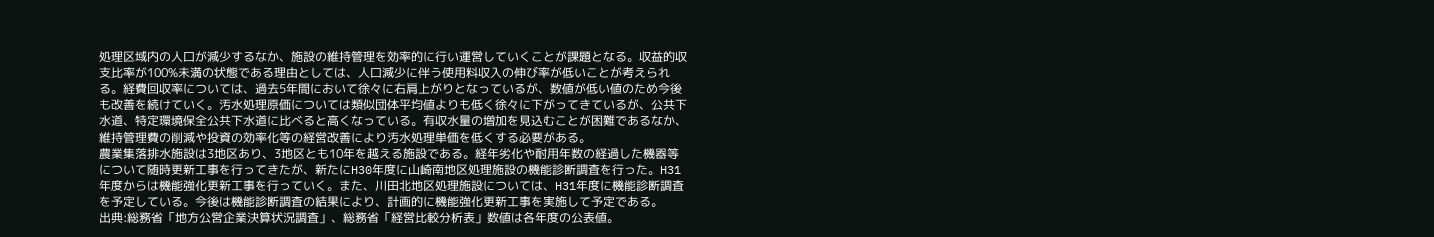処理区域内の人口が減少するなか、施設の維持管理を効率的に行い運営していくことが課題となる。収益的収支比率が100%未満の状態である理由としては、人口減少に伴う使用料収入の伸び率が低いことが考えられる。経費回収率については、過去5年間において徐々に右肩上がりとなっているが、数値が低い値のため今後も改善を続けていく。汚水処理原価については類似団体平均値よりも低く徐々に下がってきているが、公共下水道、特定環境保全公共下水道に比べると高くなっている。有収水量の増加を見込むことが困難であるなか、維持管理費の削減や投資の効率化等の経営改善により汚水処理単価を低くする必要がある。
農業集落排水施設は3地区あり、3地区とも10年を越える施設である。経年劣化や耐用年数の経過した機器等について随時更新工事を行ってきたが、新たにH30年度に山崎南地区処理施設の機能診断調査を行った。H31年度からは機能強化更新工事を行っていく。また、川田北地区処理施設については、H31年度に機能診断調査を予定している。今後は機能診断調査の結果により、計画的に機能強化更新工事を実施して予定である。
出典:総務省「地方公営企業決算状況調査」、総務省「経営比較分析表」数値は各年度の公表値。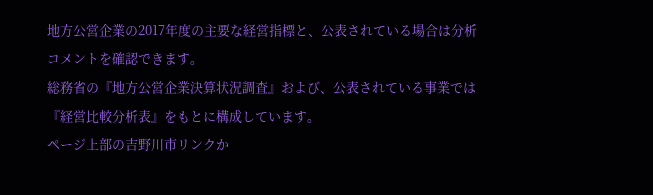地方公営企業の2017年度の主要な経営指標と、公表されている場合は分析コメントを確認できます。
総務省の『地方公営企業決算状況調査』および、公表されている事業では『経営比較分析表』をもとに構成しています。
ページ上部の吉野川市リンクか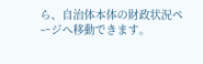ら、自治体本体の財政状況ページへ移動できます。